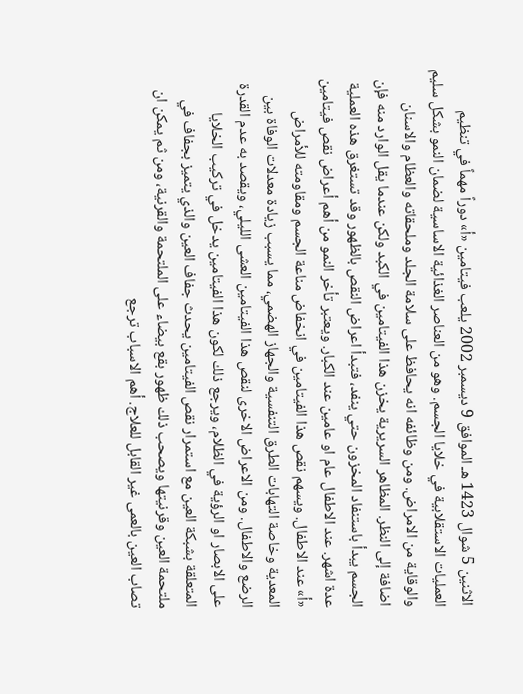الاثنين 5 شوال 1423 هـ الموافق 9 ديسمبر 2002 يلعب فيتامين «أ» دوراً مهماً في تنظيم العمليات الاستقلابية في خلايا الجسم. وهو من العناصر الغذائية الاساسية لضمان النمو بشكل سليم والوقاية من الامراض. ومن وظائفه انه يحافظ على سلامة الجلد وملحقاته والعظام والاسنان اضافة إلى النظر. المظاهر السريرية يخزن هذا الفيتامين في الكبد ولكن عندما يقل الوارد منه فإن الجسم يبدأ باستنفاد المخزون حتي ينفد، فتبدأ اعراض النقص بالظهور وقد تستغرق هذه العملية عدة اشهر. عند الاطفال عام او عامين عند الكبار. ويعتبر تأخر النمو من أهم أعراض نقص فيتامين «أ» عند الاطفال. ويسهم نقص هذا الفيتامين في انخفاض مناعة الجسم ومقاومته للأمراض المعدية وخاصة التهابات الطرق التنفسية والجهاز الهضمي، مما يسبب زيادة معدلات الوفاة بين الرضع والاطفال. ومن الاعراض الاخرى لنقص هذا الفيتامين العشى الليلي، ويقصد به عدم القدرة على الابصار او الرؤية في الظلام، ويرجع ذلك لكون هذا الفيتامين يدخل في تركيب الخلايا المتعلقة بشبكة العين مع استمرار نقص الفيتامين يحدث جفاف العين والذي يتميز بجفاف في ملتحمة العين وقرنيتها ويصحب ذلك ظهور بقع بيضاء على الملتحمة والقرنية، ومن ثم يمكن ان تصاب العين بالعمى غير القابل للعلاج. أهم الاسباب ترجع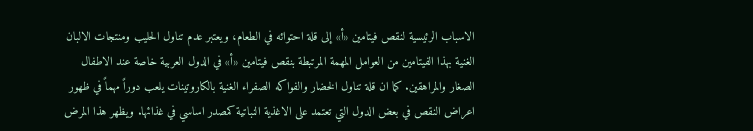الاسباب الرئيسية لنقص فيتامين «أ» إلى قلة احتوائه في الطعام، ويعتبر عدم تناول الحليب ومنتجات الالبان الغنية بهذا الفيتامين من العوامل المهمة المرتبطة بنقص فيتامين «أ» في الدول العربية خاصة عند الاطفال الصغار والمراهقين. كما ان قلة تناول الخضار والفواكه الصفراء الغنية بالكاروتينات يلعب دوراً مهماً في ظهور اعراض النقص في بعض الدول التي تعتمد على الاغذية النباتية كمصدر اساسي في غذائها. ويظهر هذا المرض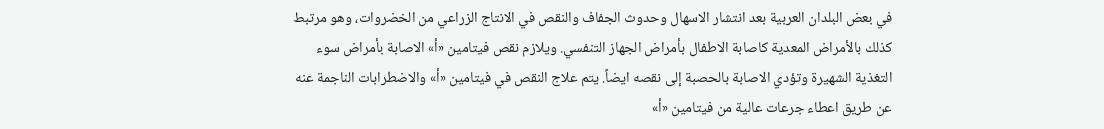في بعض البلدان العربية بعد انتشار الاسهال وحدوث الجفاف والنقص في الانتاج الزراعي من الخضروات، وهو مرتبط كذلك بالأمراض المعدية كاصابة الاطفال بأمراض الجهاز التنفسي. ويلازم نقص فيتامين «أ» الاصابة بأمراض سوء التغذية الشهيرة وتؤدي الاصابة بالحصبة إلى نقصه ايضاً. يتم علاج النقص في فيتامين «أ» والاضطرابات الناجمة عنه عن طريق اعطاء جرعات عالية من فيتامين «أ»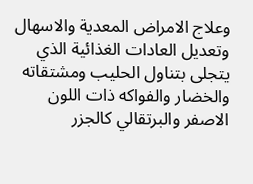وعلاج الامراض المعدية والاسهال وتعديل العادات الغذائية الذي يتجلى بتناول الحليب ومشتقاته والخضار والفواكه ذات اللون الاصفر والبرتقالي كالجزر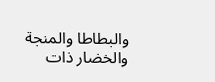والبطاطا والمنجة والخضار ذات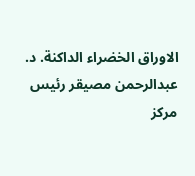الاوراق الخضراء الداكنة. د. عبدالرحمن مصيقر رئيس مركز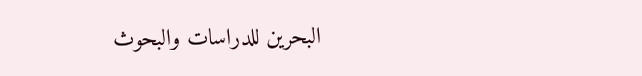البحرين للدراسات والبحوث